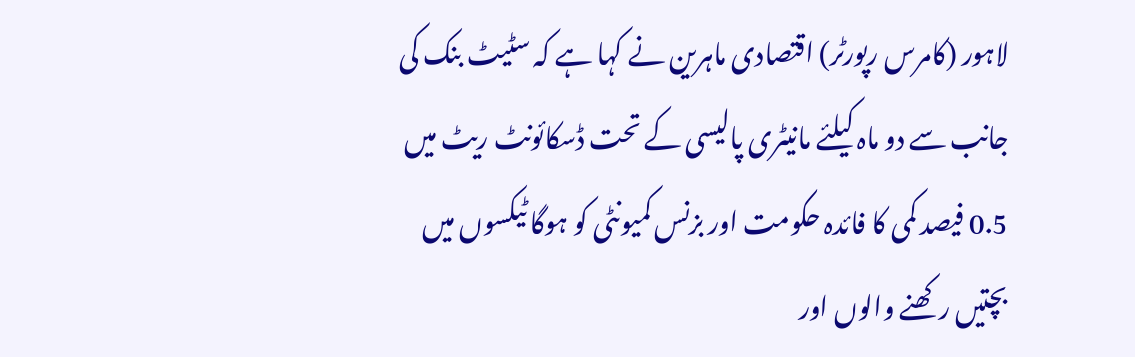لاہور (کامرس رپورٹر) اقتصادی ماہرین نے کہا ہے کہ سٹیٹ بنک کی جانب سے دو ماہ کیلئے مانیٹری پالیسی کے تحت ڈسکائونٹ ریٹ میں 0.5 فیصد کمی کا فائدہ حکومت اور بزنس کمیونٹی کو ہوگا ٹیکسوں میں بچتیں رکھنے والوں اور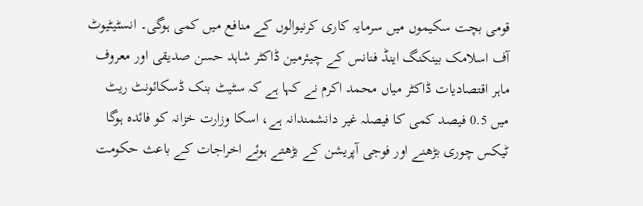قومی بچت سکیموں میں سرمایہ کاری کرنیوالوں کے منافع میں کمی ہوگی۔ انسٹیٹیوٹ آف اسلامک بینکنگ اینڈ فنانس کے چیئرمین ڈاکٹر شاہد حسن صدیقی اور معروف ماہر اقتصادیات ڈاکٹر میاں محمد اکرم نے کہا ہے کہ سٹیٹ بنک ڈسکائونٹ ریٹ میں 0.5 فیصد کمی کا فیصلہ غیر دانشمندانہ ہے، اسکا وزارت خزانہ کو فائدہ ہوگا ٹیکس چوری بڑھنے اور فوجی آپریشن کے بڑھتے ہوئے اخراجات کے باعث حکومت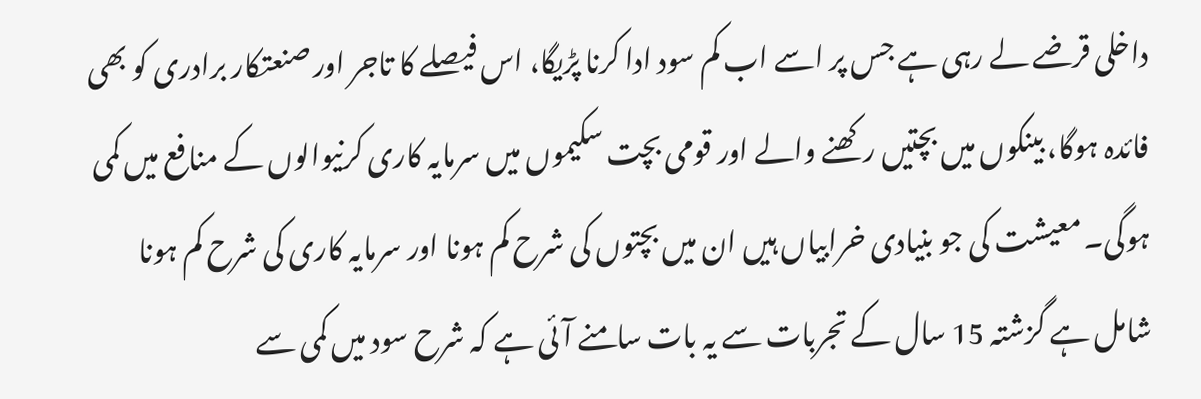داخلی قرضے لے رہی ہے جس پر اسے اب کم سود ادا کرنا پڑیگا، اس فیصلے کا تاجر اور صنعتکار برادری کو بھی فائدہ ہوگا، بینکوں میں بچتیں رکھنے والے اور قومی بچت سکیموں میں سرمایہ کاری کرنیوالوں کے منافع میں کمی ہوگی۔ معیشت کی جو بنیادی خرابیاں ہیں ان میں بچتوں کی شرح کم ہونا اور سرمایہ کاری کی شرح کم ہونا شامل ہے گزشتہ 15 سال کے تجربات سے یہ بات سامنے آئی ہے کہ شرح سود میں کمی سے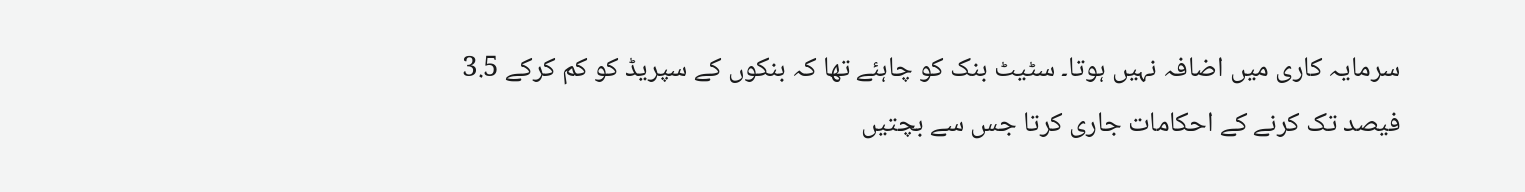سرمایہ کاری میں اضافہ نہیں ہوتا۔ سٹیٹ بنک کو چاہئے تھا کہ بنکوں کے سپریڈ کو کم کرکے 3.5 فیصد تک کرنے کے احکامات جاری کرتا جس سے بچتیں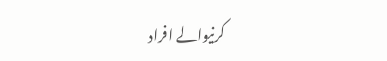کرنیوالے افراد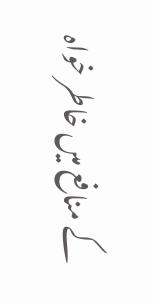کے منافع میں خاطر خواہ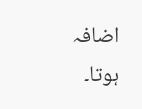اضافہ ہوتا۔